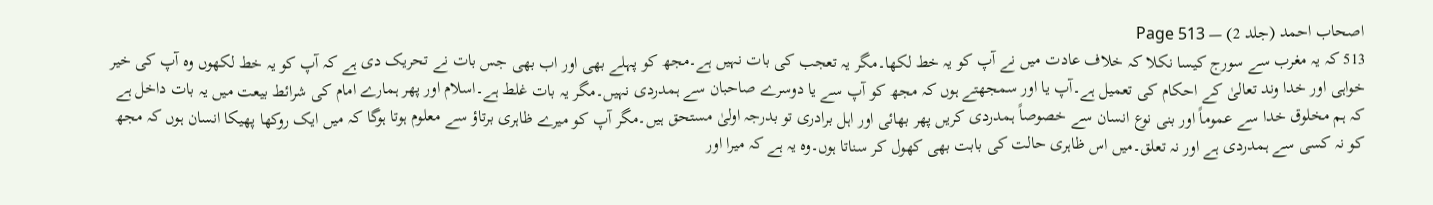اصحاب احمد (جلد 2) — Page 513
513 کہ یہ مغرب سے سورج کیسا نکلا کہ خلاف عادت میں نے آپ کو یہ خط لکھا۔مگر یہ تعجب کی بات نہیں ہے۔مجھ کو پہلے بھی اور اب بھی جس بات نے تحریک دی ہے کہ آپ کو یہ خط لکھوں وہ آپ کی خیر خواہی اور خدا وند تعالیٰ کے احکام کی تعمیل ہے۔آپ یا اور سمجھتے ہوں کہ مجھ کو آپ سے یا دوسرے صاحبان سے ہمدردی نہیں۔مگر یہ بات غلط ہے۔اسلام اور پھر ہمارے امام کی شرائط بیعت میں یہ بات داخل ہے کہ ہم مخلوق خدا سے عموماً اور بنی نوع انسان سے خصوصاً ہمدردی کریں پھر بھائی اور اہل برادری تو بدرجہ اولیٰ مستحق ہیں۔مگر آپ کو میرے ظاہری برتاؤ سے معلوم ہوتا ہوگا کہ میں ایک روکھا پھیکا انسان ہوں کہ مجھ کو نہ کسی سے ہمدردی ہے اور نہ تعلق۔میں اس ظاہری حالت کی بابت بھی کھول کر سناتا ہوں۔وہ یہ ہے کہ میرا اور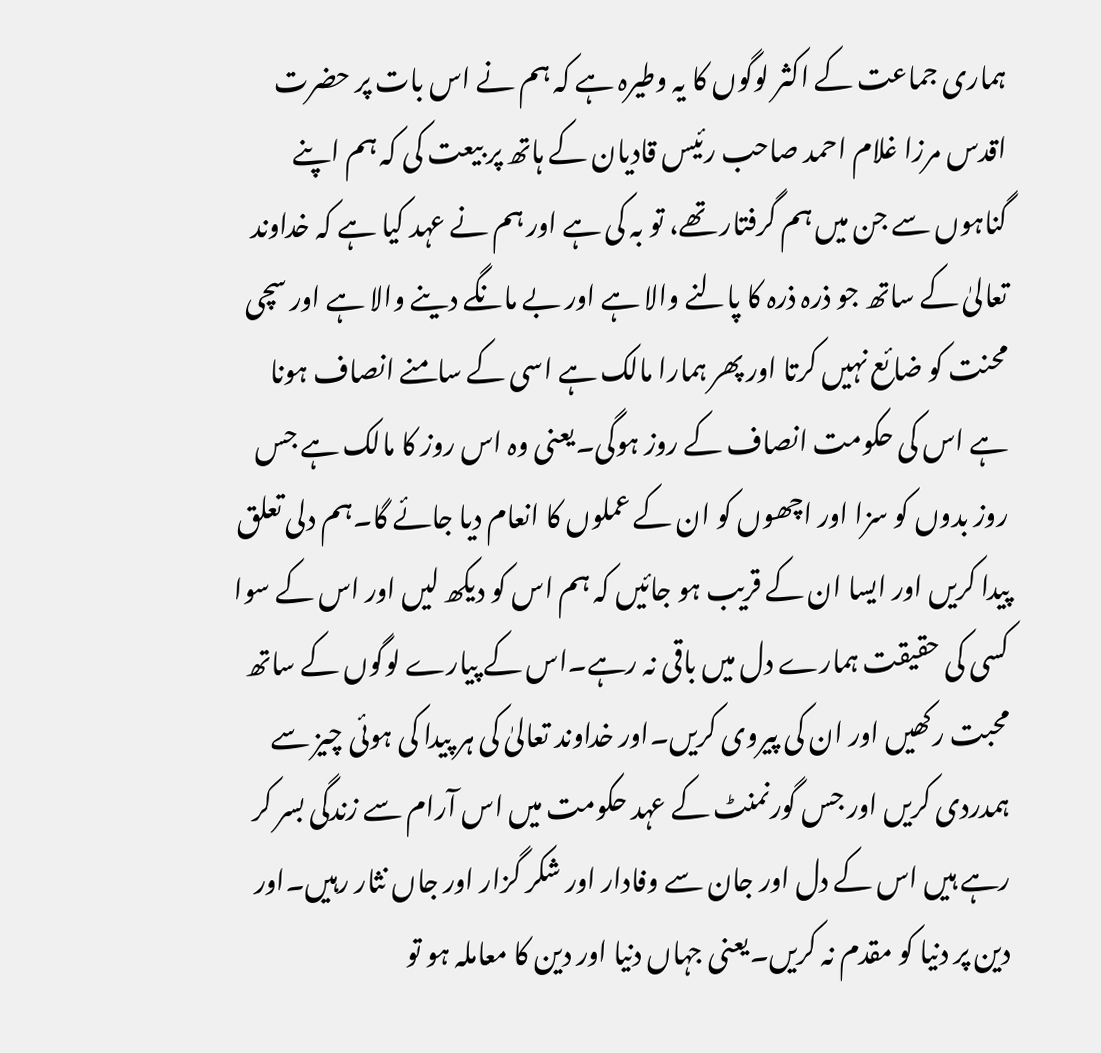ہماری جماعت کے اکثر لوگوں کا یہ وطیرہ ہے کہ ہم نے اس بات پر حضرت اقدس مرزا غلام احمد صاحب رئیس قادیان کے ہاتھ پر بیعت کی کہ ہم اپنے گناہوں سے جن میں ہم گرفتار تھے، تو بہ کی ہے اور ہم نے عہد کیا ہے کہ خداوند تعالیٰ کے ساتھ جو ذرہ ذرہ کا پالنے والا ہے اور بے مانگے دینے والا ہے اور سچی محنت کو ضائع نہیں کرتا اور پھر ہمارا مالک ہے اسی کے سامنے انصاف ہونا ہے اس کی حکومت انصاف کے روز ہوگی۔یعنی وہ اس روز کا مالک ہے جس روز بدوں کو سزا اور اچھوں کو ان کے عملوں کا انعام دیا جائے گا۔ہم دلی تعلق پیدا کریں اور ایسا ان کے قریب ہو جائیں کہ ہم اس کو دیکھ لیں اور اس کے سوا کسی کی حقیقت ہمارے دل میں باقی نہ رہے۔اس کے پیارے لوگوں کے ساتھ محبت رکھیں اور ان کی پیروی کریں۔اور خداوند تعالیٰ کی ہر پیدا کی ہوئی چیز سے ہمدردی کریں اور جس گورنمنٹ کے عہد حکومت میں اس آرام سے زندگی بسر کر رہے ہیں اس کے دل اور جان سے وفادار اور شکر گزار اور جاں نثار رہیں۔اور دین پر دنیا کو مقدم نہ کریں۔یعنی جہاں دنیا اور دین کا معاملہ ہو تو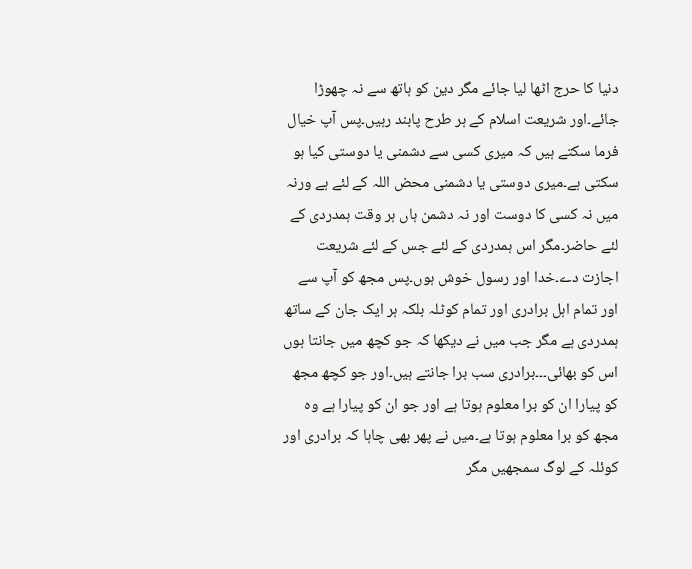دنیا کا حرج اٹھا لیا جائے مگر دین کو ہاتھ سے نہ چھوڑا جائے۔اور شریعت اسلام کے ہر طرح پابند رہیں۔پس آپ خیال فرما سکتے ہیں کہ میری کسی سے دشمنی یا دوستی کیا ہو سکتی ہے۔میری دوستی یا دشمنی محض اللہ کے لئے ہے ورنہ میں نہ کسی کا دوست اور نہ دشمن ہاں ہر وقت ہمدردی کے لئے حاضر۔مگر اس ہمدردی کے لئے جس کے لئے شریعت اجازت دے۔خدا اور رسول خوش ہوں۔پس مجھ کو آپ سے اور تمام اہل برادری اور تمام کوٹلہ بلکہ ہر ایک جان کے ساتھ ہمدردی ہے مگر جب میں نے دیکھا کہ جو کچھ میں جانتا ہوں اس کو بھائی۔۔۔برادری سب برا جانتے ہیں۔اور جو کچھ مجھ کو پیارا ان کو برا معلوم ہوتا ہے اور جو ان کو پیارا ہے وہ مجھ کو برا معلوم ہوتا ہے۔میں نے پھر بھی چاہا کہ برادری اور کوئلہ کے لوگ سمجھیں مگر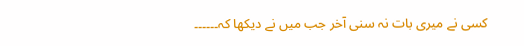کسی نے میری بات نہ سنی آخر جب میں نے دیکھا کہ۔۔۔۔۔۔